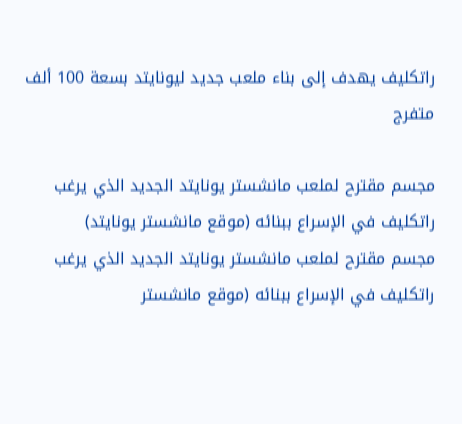راتكليف يهدف إلى بناء ملعب جديد ليونايتد بسعة 100 ألف متفرج

مجسم مقترح لملعب مانشستر يونايتد الجديد الذي يرغب راتكليف في الإسراع ببنائه (موقع مانشستر يونايتد)
مجسم مقترح لملعب مانشستر يونايتد الجديد الذي يرغب راتكليف في الإسراع ببنائه (موقع مانشستر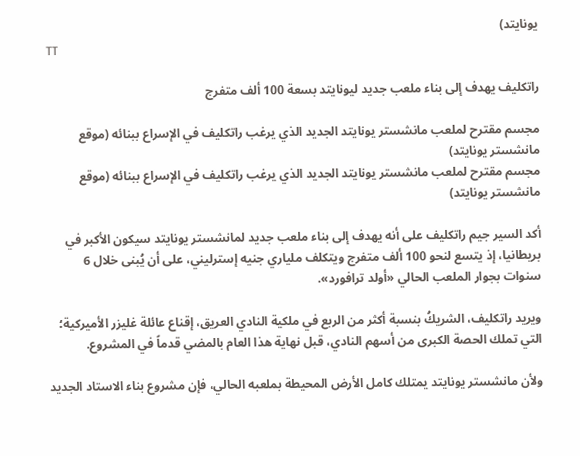يونايتد)
TT

راتكليف يهدف إلى بناء ملعب جديد ليونايتد بسعة 100 ألف متفرج

مجسم مقترح لملعب مانشستر يونايتد الجديد الذي يرغب راتكليف في الإسراع ببنائه (موقع مانشستر يونايتد)
مجسم مقترح لملعب مانشستر يونايتد الجديد الذي يرغب راتكليف في الإسراع ببنائه (موقع مانشستر يونايتد)

أكد السير جيم راتكليف على أنه يهدف إلى بناء ملعب جديد لمانشستر يونايتد سيكون الأكبر في بريطانيا، إذ يتسع لنحو 100 ألف متفرج ويتكلف ملياري جنيه إسترليني، على أن يُبنى خلال 6 سنوات بجوار الملعب الحالي «أولد ترافورد».

ويريد راتكليف، الشريكُ بنسبة أكثر من الربع في ملكية النادي العريق، إقناع عائلة غليزر الأميركية؛ التي تملك الحصة الكبرى من أسهم النادي، قبل نهاية هذا العام بالمضي قدماً في المشروع.

ولأن مانشستر يونايتد يمتلك كامل الأرض المحيطة بملعبه الحالي، فإن مشروع بناء الاستاد الجديد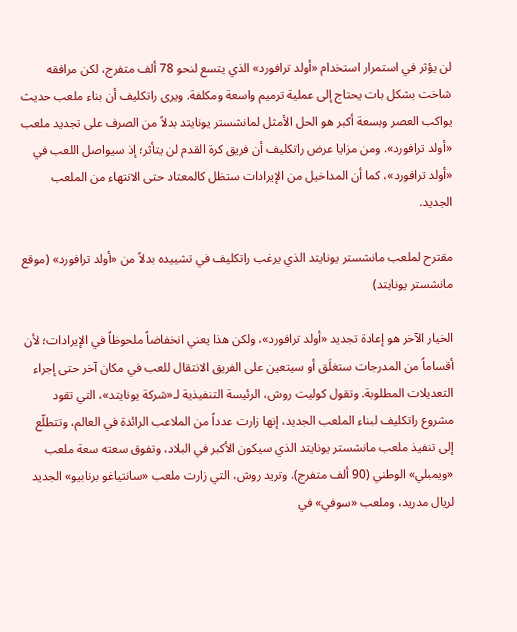لن يؤثر في استمرار استخدام «أولد ترافورد» الذي يتسع لنحو 78 ألف متفرج، لكن مرافقه شاخت بشكل بات يحتاج إلى عملية ترميم واسعة ومكلفة. ويرى راتكليف أن بناء ملعب حديث يواكب العصر وبسعة أكبر هو الحل الأمثل لمانشستر يونايتد بدلاً من الصرف على تجديد ملعب «أولد ترافورد». ومن مزايا عرض راتكليف أن فريق كرة القدم لن يتأثر؛ إذ سيواصل اللعب في «أولد ترافورد»، كما أن المداخيل من الإيرادات ستظل كالمعتاد حتى الانتهاء من الملعب الجديد.

مقترح لملعب مانشستر يونايتد الذي يرغب راتكليف في تشييده بدلاً من «أولد ترافورد» (موقع مانشستر يونايتد)

الخيار الآخر هو إعادة تجديد «أولد ترافورد»، ولكن هذا يعني انخفاضاً ملحوظاً في الإيرادات؛ لأن أقساماً من المدرجات ستغلَق أو سيتعين على الفريق الانتقال للعب في مكان آخر حتى إجراء التعديلات المطلوبة. وتقول كوليت روش، الرئيسة التنفيذية لـ«شركة يونايتد»، التي تقود مشروع راتكليف لبناء الملعب الجديد، إنها زارت عدداً من الملاعب الرائدة في العالم، وتتطلّع إلى تنفيذ ملعب مانشستر يونايتد الذي سيكون الأكبر في البلاد، وتفوق سعته سعة ملعب «ويمبلي» الوطني (90 ألف متفرج). وتريد روش، التي زارت ملعب «سانتياغو برنابيو» الجديد لريال مدريد، وملعب «سوفي» في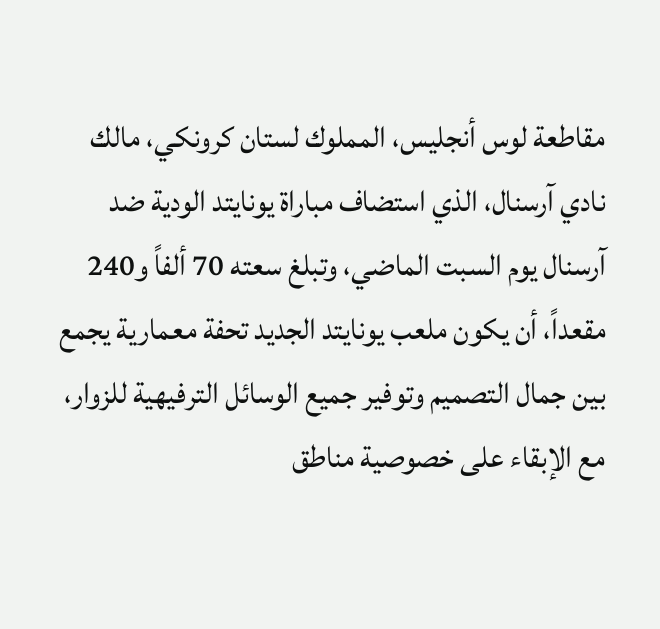مقاطعة لوس أنجليس، المملوك لستان كرونكي، مالك نادي آرسنال، الذي استضاف مباراة يونايتد الودية ضد آرسنال يوم السبت الماضي، وتبلغ سعته 70 ألفاً و240 مقعداً، أن يكون ملعب يونايتد الجديد تحفة معمارية يجمع بين جمال التصميم وتوفير جميع الوسائل الترفيهية للزوار، مع الإبقاء على خصوصية مناطق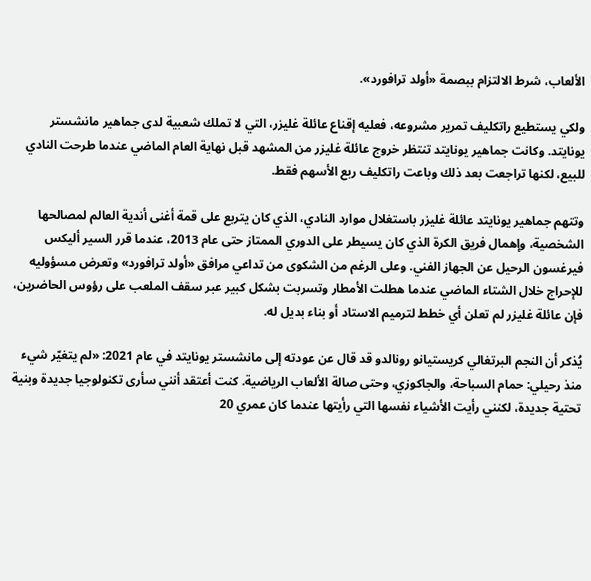الألعاب، شرط الالتزام ببصمة «أولد ترافورد».

ولكي يستطيع راتكليف تمرير مشروعه، فعليه إقناع عائلة غليزر، التي لا تملك شعبية لدى جماهير مانشستر يونايتد. وكانت جماهير يونايتد تنتظر خروج عائلة غليزر من المشهد قبل نهاية العام الماضي عندما طرحت النادي للبيع، لكنها تراجعت بعد ذلك وباعت راتكليف ربع الأسهم فقط.

وتتهم جماهير يونايتد عائلة غليزر باستغلال موارد النادي، الذي كان يتربع على قمة أغنى أندية العالم لمصالحها الشخصية، وإهمال فريق الكرة الذي كان يسيطر على الدوري الممتاز حتى عام 2013، عندما قرر السير أليكس فيرغسون الرحيل عن الجهاز الفني. وعلى الرغم من الشكوى من تداعي مرافق «أولد ترافورد» وتعرض مسؤوليه للإحراج خلال الشتاء الماضي عندما هطلت الأمطار وتسربت بشكل كبير عبر سقف الملعب على رؤوس الحاضرين، فإن عائلة غليزر لم تعلن أي خطط لترميم الاستاد أو بناء بديل له.

يُذكر أن النجم البرتغالي كريستيانو رونالدو قد قال عن عودته إلى مانشستر يونايتد في عام 2021: «لم يتغيّر شيء منذ رحيلي: حمام السباحة، والجاكوزي، وحتى صالة الألعاب الرياضية. كنت أعتقد أنني سأرى تكنولوجيا جديدة وبنية تحتية جديدة، لكنني رأيت الأشياء نفسها التي رأيتها عندما كان عمري 20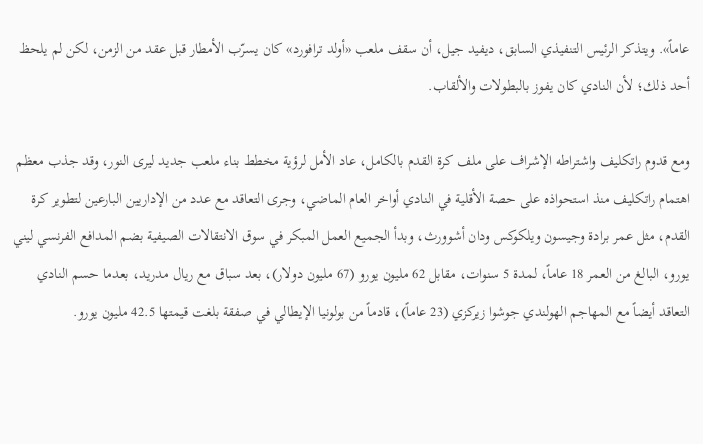عاماً». ويتذكر الرئيس التنفيذي السابق، ديفيد جيل، أن سقف ملعب «أولد ترافورد» كان يسرّب الأمطار قبل عقد من الزمن، لكن لم يلحظ أحد ذلك؛ لأن النادي كان يفوز بالبطولات والألقاب.

ومع قدوم راتكليف واشتراطه الإشراف على ملف كرة القدم بالكامل، عاد الأمل لرؤية مخطط بناء ملعب جديد ليرى النور، وقد جذب معظم اهتمام راتكليف منذ استحواذه على حصة الأقلية في النادي أواخر العام الماضي، وجرى التعاقد مع عدد من الإداريين البارعين لتطوير كرة القدم، مثل عمر برادة وجيسون ويلكوكس ودان أشوورث، وبدأ الجميع العمل المبكر في سوق الانتقالات الصيفية بضم المدافع الفرنسي ليني يورو، البالغ من العمر 18 عاماً، لمدة 5 سنوات، مقابل 62 مليون يورو (67 مليون دولار)، بعد سباق مع ريال مدريد، بعدما حسم النادي التعاقد أيضاً مع المهاجم الهولندي جوشوا زيركزي (23 عاماً)، قادماً من بولونيا الإيطالي في صفقة بلغت قيمتها 42.5 مليون يورو.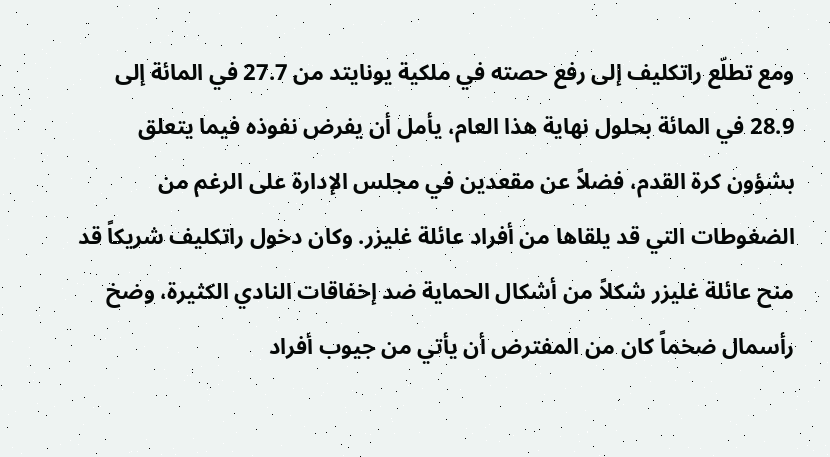ومع تطلّع راتكليف إلى رفع حصته في ملكية يونايتد من 27.7 في المائة إلى 28.9 في المائة بحلول نهاية هذا العام، يأمل أن يفرض نفوذه فيما يتعلق بشؤون كرة القدم، فضلاً عن مقعدين في مجلس الإدارة على الرغم من الضغوطات التي قد يلقاها من أفراد عائلة غليزر. وكان دخول راتكليف شريكاً قد منح عائلة غليزر شكلاً من أشكال الحماية ضد إخفاقات النادي الكثيرة، وضخ رأسمال ضخماً كان من المفترض أن يأتي من جيوب أفراد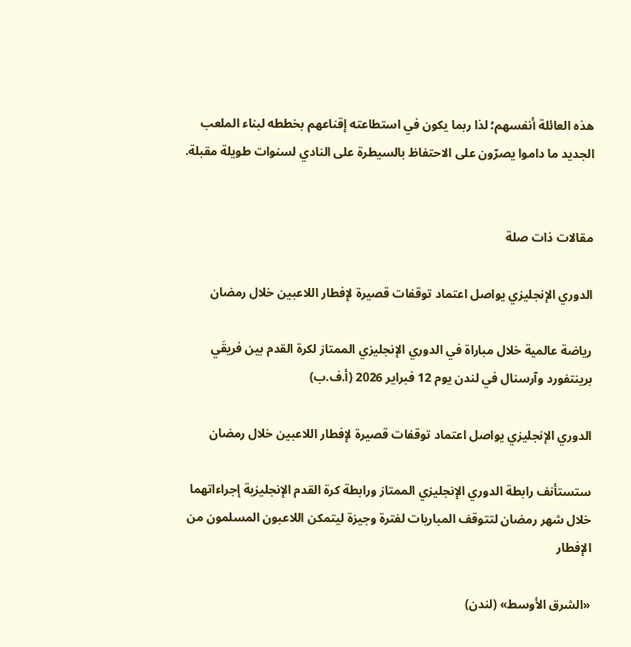هذه العائلة أنفسهم؛ لذا ربما يكون في استطاعته إقناعهم بخططه لبناء الملعب الجديد ما داموا يصرّون على الاحتفاظ بالسيطرة على النادي لسنوات طويلة مقبلة.


مقالات ذات صلة

الدوري الإنجليزي يواصل اعتماد توقفات قصيرة لإفطار اللاعبين خلال رمضان

رياضة عالمية خلال مباراة في الدوري الإنجليزي الممتاز لكرة القدم بين فريقَي برينتفورد وآرسنال في لندن يوم 12 فبراير 2026 (أ.ف.ب)

الدوري الإنجليزي يواصل اعتماد توقفات قصيرة لإفطار اللاعبين خلال رمضان

ستستأنف رابطة الدوري الإنجليزي الممتاز ورابطة كرة القدم الإنجليزية إجراءاتهما خلال شهر رمضان لتتوقف المباريات لفترة وجيزة ليتمكن اللاعبون المسلمون من الإفطار

«الشرق الأوسط» (لندن)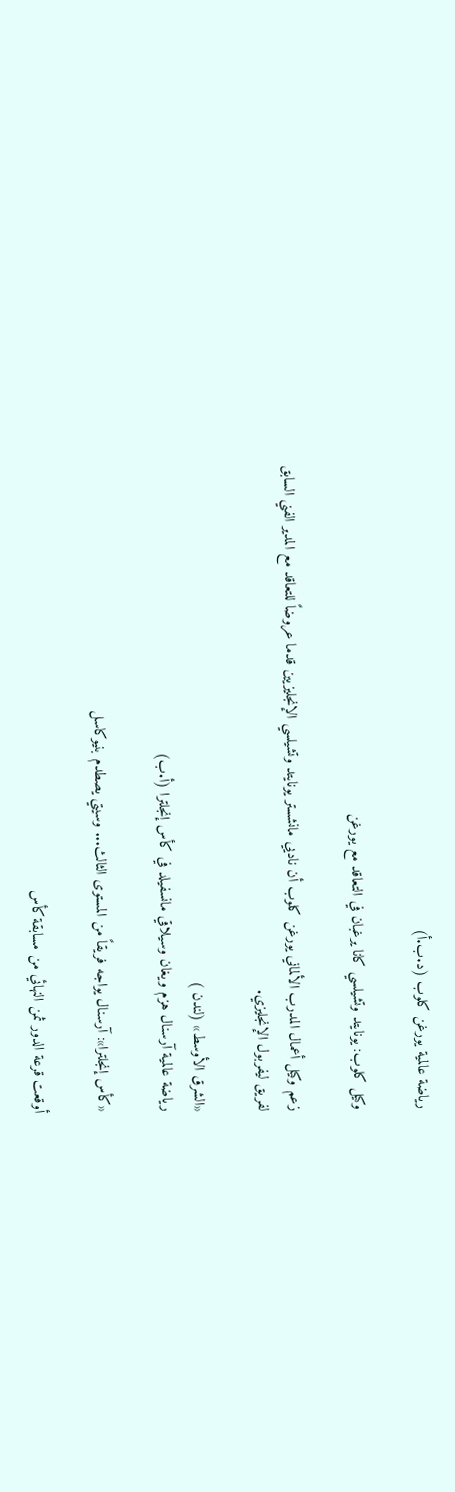رياضة عالمية يورغن كلوب (د.ب.أ)

وكيل كلوب: يونايتد وتشيلسي كانا يرغبان في التعاقد مع يورغن

زعم وكيل أعمال المدرب الألماني يورغن كلوب أن ناديي مانشستر يونايتد وتشيلسي الإنجليزيين قدما عروضاً للتعاقد مع المدير الفني السابق لفريق ليفربول الإنجليزي.

«الشرق الأوسط» (لندن )
رياضة عالمية آرسنال هزم ويغان وسيلاقي مانسفيلد في كأس إنجلترا (أ.ب)

«كأس إنجلترا»: آرسنال يواجه فريقاً من المستوى الثالث... وسيتي يصطدم بنيوكاسل

أوقعت قرعة الدور ثمن النهائي من مسابقة كأس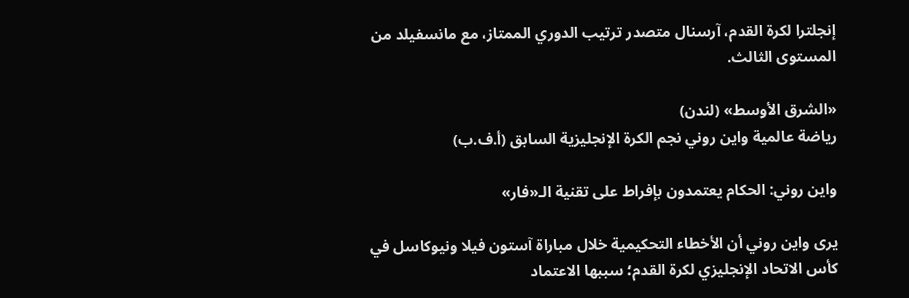إنجلترا لكرة القدم، آرسنال متصدر ترتيب الدوري الممتاز، مع مانسفيلد من المستوى الثالث.

«الشرق الأوسط» (لندن)
رياضة عالمية واين روني نجم الكرة الإنجليزية السابق (أ.ف.ب)

واين روني: الحكام يعتمدون بإفراط على تقنية الـ«فار»

يرى واين روني أن الأخطاء التحكيمية خلال مباراة آستون فيلا ونيوكاسل في كأس الاتحاد الإنجليزي لكرة القدم؛ سببها الاعتماد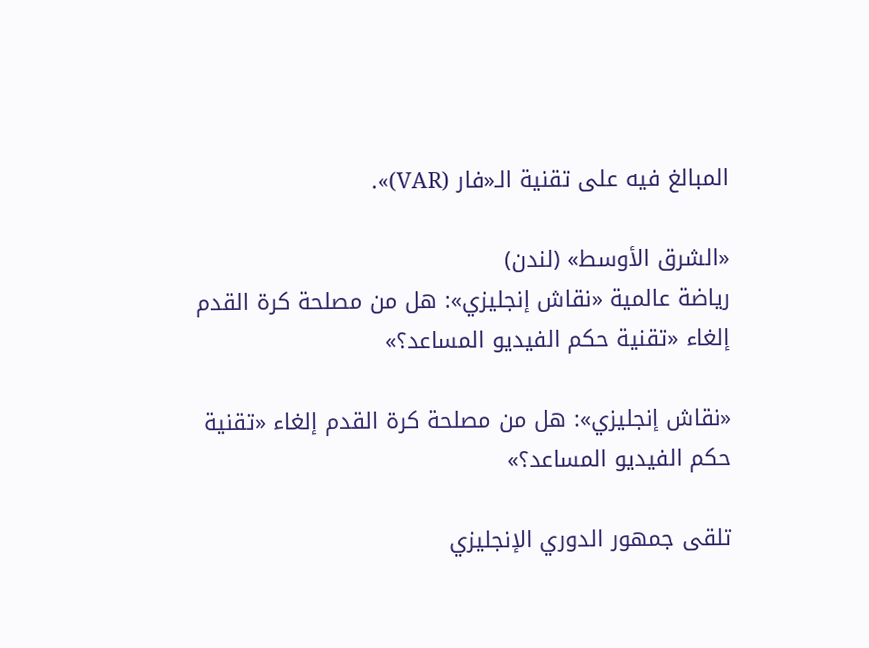المبالغ فيه على تقنية الـ«فار (VAR)».

«الشرق الأوسط» (لندن)
رياضة عالمية «نقاش إنجليزي»: هل من مصلحة كرة القدم إلغاء «تقنية حكم الفيديو المساعد؟»

«نقاش إنجليزي»: هل من مصلحة كرة القدم إلغاء «تقنية حكم الفيديو المساعد؟»

تلقى جمهور الدوري الإنجليزي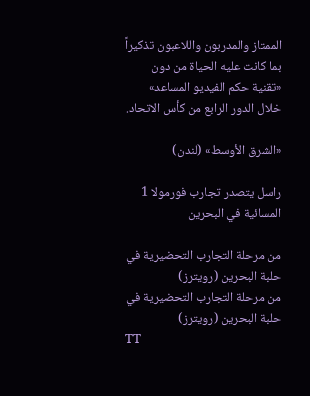الممتاز والمدربون واللاعبون تذكيراً بما كانت عليه الحياة من دون «تقنية حكم الفيديو المساعد» خلال الدور الرابع من كأس الاتحاد.

«الشرق الأوسط» (لندن)

راسل يتصدر تجارب فورمولا 1 المسائية في البحرين

من مرحلة التجارب التحضيرية في حلبة البحرين (رويترز)
من مرحلة التجارب التحضيرية في حلبة البحرين (رويترز)
TT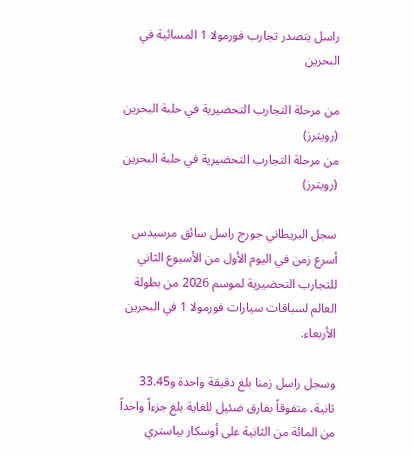راسل يتصدر تجارب فورمولا 1 المسائية في البحرين

من مرحلة التجارب التحضيرية في حلبة البحرين (رويترز)
من مرحلة التجارب التحضيرية في حلبة البحرين (رويترز)

سجل البريطاني جورج راسل سائق مرسيدس أسرع زمن في اليوم الأول من الأسبوع الثاني للتجارب التحضيرية لموسم 2026 من بطولة العالم لسباقات سيارات فورمولا 1 في البحرين الأربعاء.

وسجل راسل زمنا بلغ دقيقة واحدة و33.45 ثانية، متفوقاً بفارق ضئيل للغاية بلغ جزءاً واحداً من المائة من الثانية على أوسكار بياستري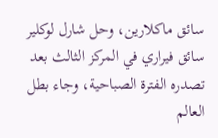سائق ماكلارين، وحل شارل لوكلير سائق فيراري في المركز الثالث بعد تصدره الفترة الصباحية، وجاء بطل العالم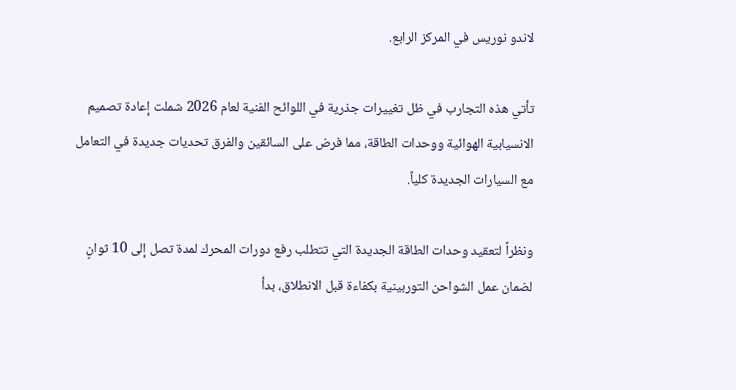لاندو نوريس في المركز الرابع.

تأتي هذه التجارب في ظل تغييرات جذرية في اللوائح الفنية لعام 2026 شملت إعادة تصميم الانسيابية الهوائية ووحدات الطاقة، مما فرض على السائقين والفرق تحديات جديدة في التعامل مع السيارات الجديدة كلياً.

ونظراً لتعقيد وحدات الطاقة الجديدة التي تتطلب رفع دورات المحرك لمدة تصل إلى 10 ثوانٍ لضمان عمل الشواحن التوربينية بكفاءة قبل الانطلاق، بدأ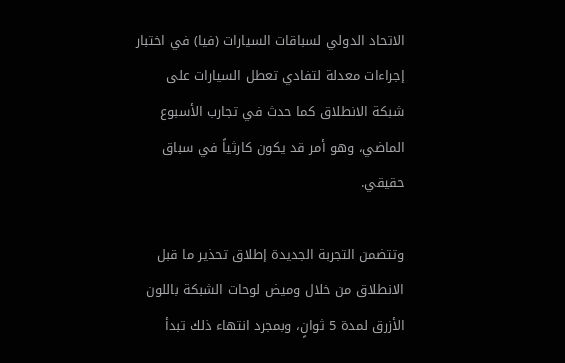الاتحاد الدولي لسباقات السيارات (فيا) في اختبار إجراءات معدلة لتفادي تعطل السيارات على شبكة الانطلاق كما حدث في تجارب الأسبوع الماضي، وهو أمر قد يكون كارثياً في سباق حقيقي.

وتتضمن التجربة الجديدة إطلاق تحذير ما قبل الانطلاق من خلال وميض لوحات الشبكة باللون الأزرق لمدة 5 ثوانٍ، وبمجرد انتهاء ذلك تبدأ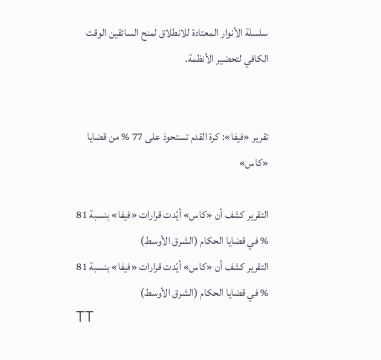سلسلة الأنوار المعتادة للانطلاق لمنح السائقين الوقت الكافي لتحضير الأنظمة.


تقرير «فيفا»: كرة القدم تستحوذ على 77 % من قضايا «كاس»

التقرير كشف أن «كاس» أيّدت قرارات «فيفا» بنسبة 81 % في قضايا الحكام (الشرق الأوسط)
التقرير كشف أن «كاس» أيّدت قرارات «فيفا» بنسبة 81 % في قضايا الحكام (الشرق الأوسط)
TT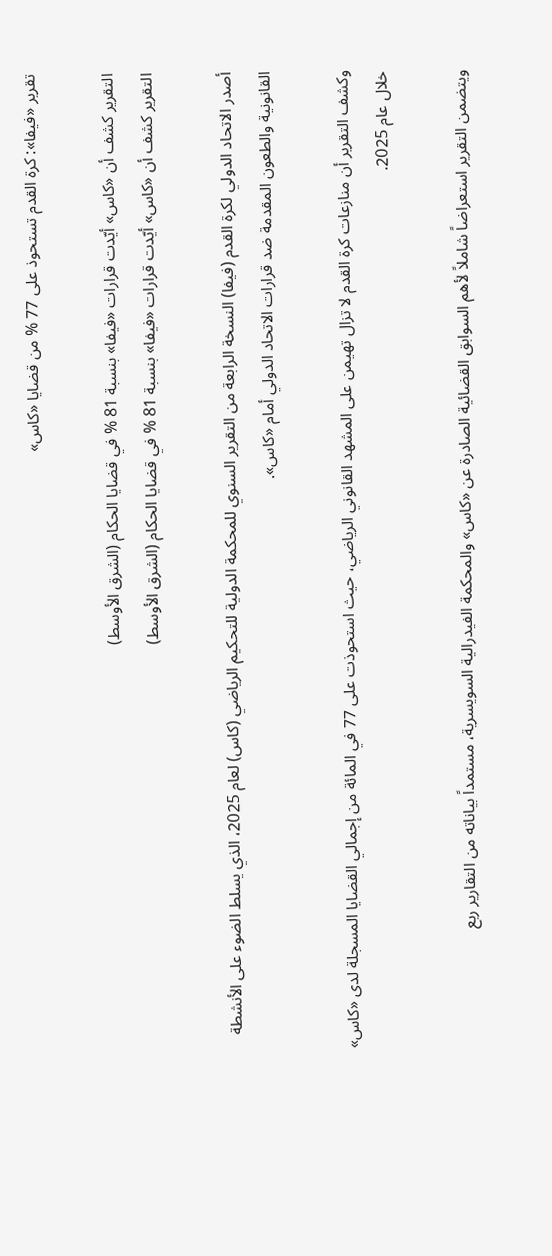تقرير «فيفا»: كرة القدم تستحوذ على 77 % من قضايا «كاس»

التقرير كشف أن «كاس» أيّدت قرارات «فيفا» بنسبة 81 % في قضايا الحكام (الشرق الأوسط)
التقرير كشف أن «كاس» أيّدت قرارات «فيفا» بنسبة 81 % في قضايا الحكام (الشرق الأوسط)

أصدر الاتحاد الدولي لكرة القدم (فيفا) النسخة الرابعة من التقرير السنوي للمحكمة الدولية للتحكيم الرياضي (كاس) لعام 2025، الذي يسلط الضوء على الأنشطة القانونية والطعون المقدمة ضد قرارات الاتحاد الدولي أمام «كاس».

وكشف التقرير أن منازعات كرة القدم لا تزال تهيمن على المشهد القانوني الرياضي، حيث استحوذت على 77 في المائة من إجمالي القضايا المسجلة لدى «كاس» خلال عام 2025.

ويتضمن التقرير استعراضاً شاملاً لأهم السوابق القضائية الصادرة عن «كاس» والمحكمة الفيدرالية السويسرية، مستمداً بياناته من التقارير ربع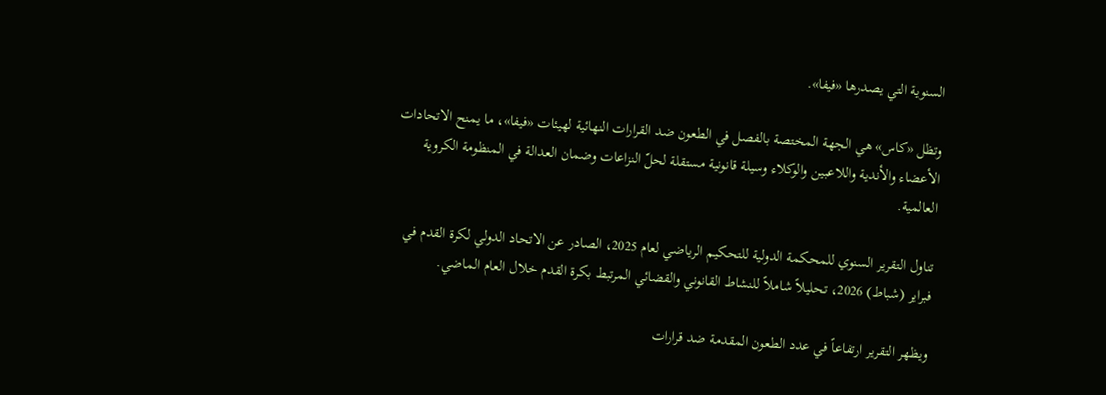السنوية التي يصدرها «فيفا».

وتظل «كاس» هي الجهة المختصة بالفصل في الطعون ضد القرارات النهائية لهيئات «فيفا»، ما يمنح الاتحادات الأعضاء والأندية واللاعبين والوكلاء وسيلة قانونية مستقلة لحلّ النزاعات وضمان العدالة في المنظومة الكروية العالمية.

تناول التقرير السنوي للمحكمة الدولية للتحكيم الرياضي لعام 2025، الصادر عن الاتحاد الدولي لكرة القدم في فبراير (شباط) 2026، تحليلاً شاملاً للنشاط القانوني والقضائي المرتبط بكرة القدم خلال العام الماضي.

ويظهر التقرير ارتفاعاً في عدد الطعون المقدمة ضد قرارات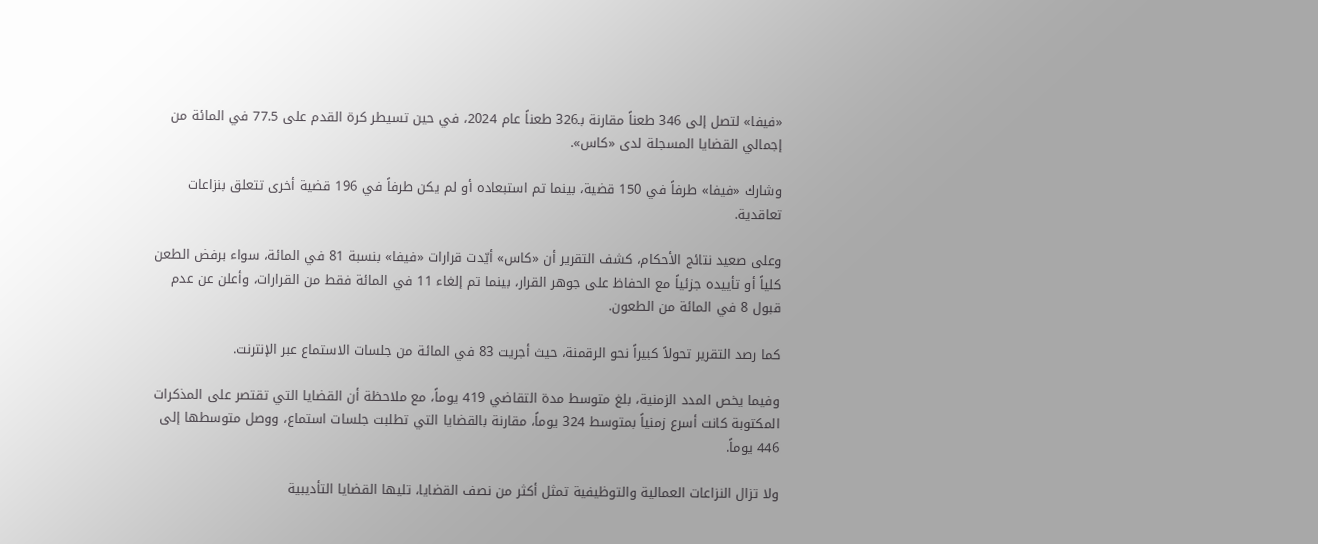«فيفا» لتصل إلى 346 طعناً مقارنة بـ326 طعناً عام 2024، في حين تسيطر كرة القدم على 77.5 في المائة من إجمالي القضايا المسجلة لدى «كاس».

وشارك «فيفا» طرفاً في 150 قضية، بينما تم استبعاده أو لم يكن طرفاً في 196 قضية أخرى تتعلق بنزاعات تعاقدية.

وعلى صعيد نتائج الأحكام، كشف التقرير أن «كاس» أيّدت قرارات «فيفا» بنسبة 81 في المائة، سواء برفض الطعن كلياً أو تأييده جزئياً مع الحفاظ على جوهر القرار، بينما تم إلغاء 11 في المائة فقط من القرارات، وأعلن عن عدم قبول 8 في المائة من الطعون.

كما رصد التقرير تحولاً كبيراً نحو الرقمنة، حيث أجريت 83 في المائة من جلسات الاستماع عبر الإنترنت.

وفيما يخص المدد الزمنية، بلغ متوسط مدة التقاضي 419 يوماً، مع ملاحظة أن القضايا التي تقتصر على المذكرات المكتوبة كانت أسرع زمنياً بمتوسط 324 يوماً، مقارنة بالقضايا التي تطلبت جلسات استماع، ووصل متوسطها إلى 446 يوماً.

ولا تزال النزاعات العمالية والتوظيفية تمثل أكثر من نصف القضايا، تليها القضايا التأديبية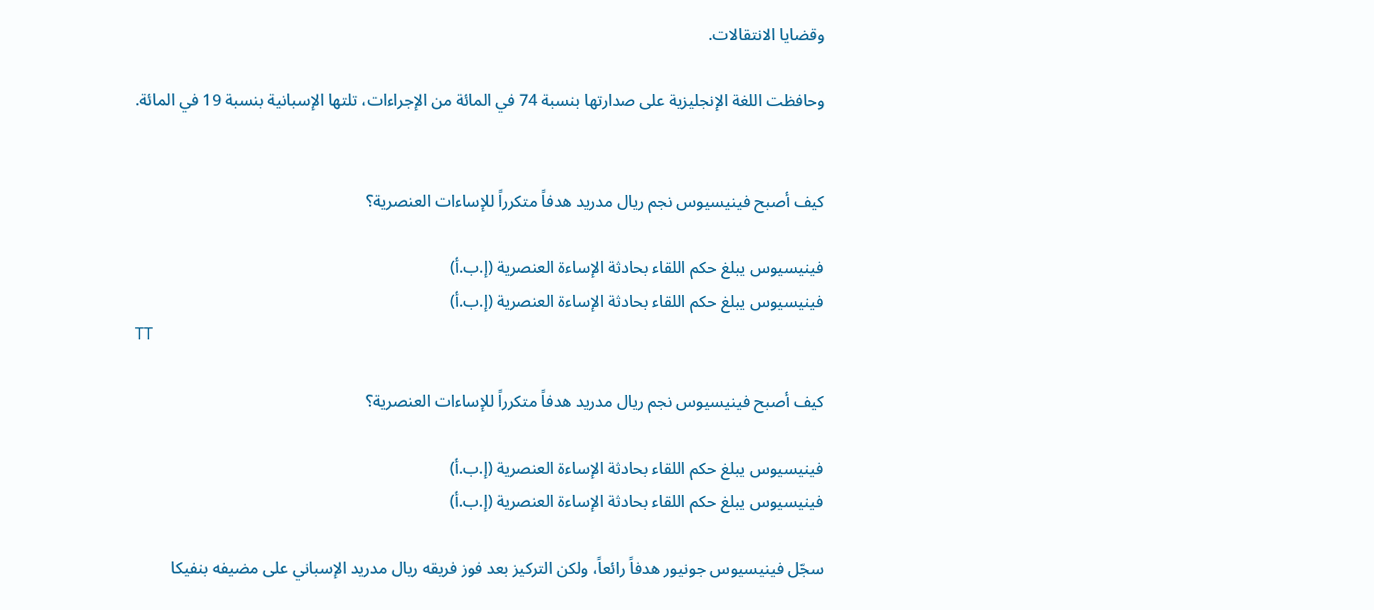وقضايا الانتقالات.

وحافظت اللغة الإنجليزية على صدارتها بنسبة 74 في المائة من الإجراءات، تلتها الإسبانية بنسبة 19 في المائة.


كيف أصبح فينيسيوس نجم ريال مدريد هدفاً متكرراً للإساءات العنصرية؟

فينيسيوس يبلغ حكم اللقاء بحادثة الإساءة العنصرية (إ.ب.أ)
فينيسيوس يبلغ حكم اللقاء بحادثة الإساءة العنصرية (إ.ب.أ)
TT

كيف أصبح فينيسيوس نجم ريال مدريد هدفاً متكرراً للإساءات العنصرية؟

فينيسيوس يبلغ حكم اللقاء بحادثة الإساءة العنصرية (إ.ب.أ)
فينيسيوس يبلغ حكم اللقاء بحادثة الإساءة العنصرية (إ.ب.أ)

سجّل فينيسيوس جونيور هدفاً رائعاً، ولكن التركيز بعد فوز فريقه ريال مدريد الإسباني على مضيفه بنفيكا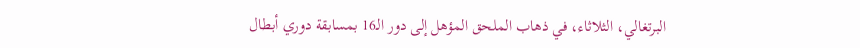البرتغالي، الثلاثاء، في ذهاب الملحق المؤهل إلى دور الـ16 بمسابقة دوري أبطال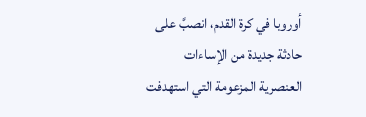أوروبا في كرة القدم، انصبَّ على حادثة جديدة من الإساءات العنصرية المزعومة التي استهدفت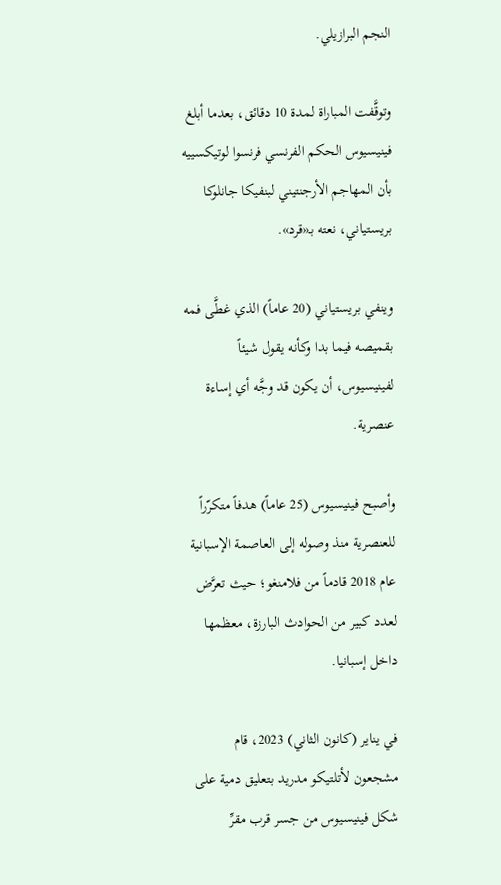النجم البرازيلي.

وتوقَّفت المباراة لمدة 10 دقائق، بعدما أبلغ فينيسيوس الحكم الفرنسي فرنسوا لوتيكسييه بأن المهاجم الأرجنتيني لبنفيكا جانلوكا بريستياني، نعته بـ«قرد».

وينفي بريستياني (20 عاماً) الذي غطَّى فمه بقميصه فيما بدا وكأنه يقول شيئاً لفينيسيوس، أن يكون قد وجَّه أي إساءة عنصرية.

وأصبح فينيسيوس (25 عاماً) هدفاً متكرّراً للعنصرية منذ وصوله إلى العاصمة الإسبانية عام 2018 قادماً من فلامنغو؛ حيث تعرَّض لعدد كبير من الحوادث البارزة، معظمها داخل إسبانيا.

في يناير (كانون الثاني) 2023، قام مشجعون لأتلتيكو مدريد بتعليق دمية على شكل فينيسيوس من جسر قرب مقرِّ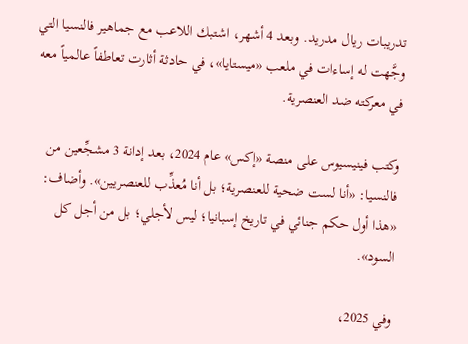تدريبات ريال مدريد. وبعد 4 أشهر، اشتبك اللاعب مع جماهير فالنسيا التي وجَّهت له إساءات في ملعب «ميستايا»، في حادثة أثارت تعاطفاً عالمياً معه في معركته ضد العنصرية.

وكتب فينيسيوس على منصة «إكس» عام 2024، بعد إدانة 3 مشجِّعين من فالنسيا: «أنا لست ضحية للعنصرية؛ بل أنا مُعذِّب للعنصريين». وأضاف: «هذا أول حكم جنائي في تاريخ إسبانيا؛ ليس لأجلي؛ بل من أجل كل السود».

وفي 2025،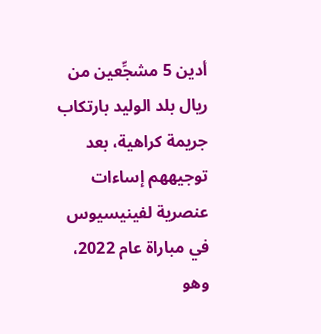أدين 5 مشجِّعين من ريال بلد الوليد بارتكاب جريمة كراهية، بعد توجيههم إساءات عنصرية لفينيسيوس في مباراة عام 2022، وهو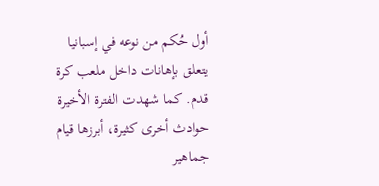أول حُكم من نوعه في إسبانيا يتعلق بإهانات داخل ملعب كرة قدم. كما شهدت الفترة الأخيرة حوادث أخرى كثيرة، أبرزها قيام جماهير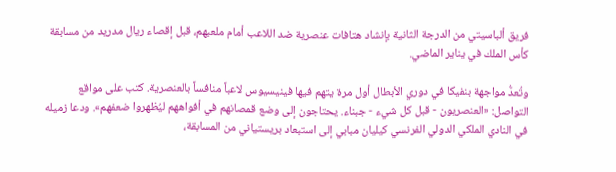فريق ألباسيتي من الدرجة الثانية بإنشاد هتافات عنصرية ضد اللاعب أمام ملعبهم، قبل إقصاء ريال مدريد من مسابقة كأس الملك في يناير الماضي.

وتُعدُّ مواجهة بنفيكا في دوري الأبطال أول مرة يتهم فيها فينيسيوس لاعباً منافساً بالعنصرية. كتب على مواقع التواصل: «العنصريون - قبل كل شيء - جبناء. يحتاجون إلى وضع قمصانهم في أفواههم ليُظهروا ضعفهم». ودعا زميله في النادي الملكي الدولي الفرنسي كيليان مبابي إلى استبعاد بريستياني من المسابقة،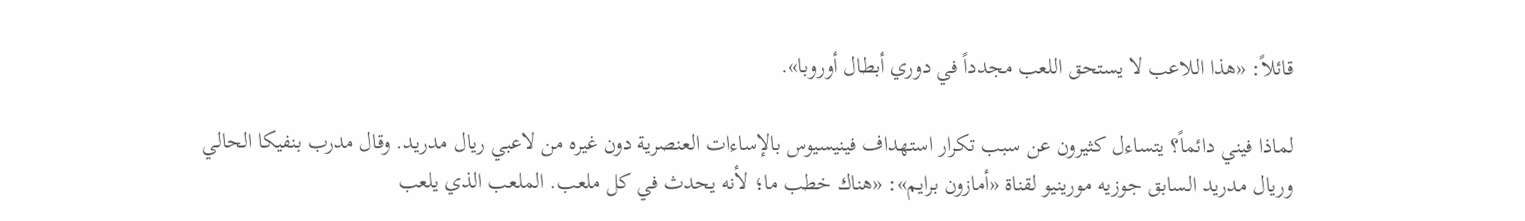قائلاً: «هذا اللاعب لا يستحق اللعب مجدداً في دوري أبطال أوروبا».

لماذا فيني دائماً؟ يتساءل كثيرون عن سبب تكرار استهداف فينيسيوس بالإساءات العنصرية دون غيره من لاعبي ريال مدريد. وقال مدرب بنفيكا الحالي وريال مدريد السابق جوزيه مورينيو لقناة «أمازون برايم»: «هناك خطب ما؛ لأنه يحدث في كل ملعب. الملعب الذي يلعب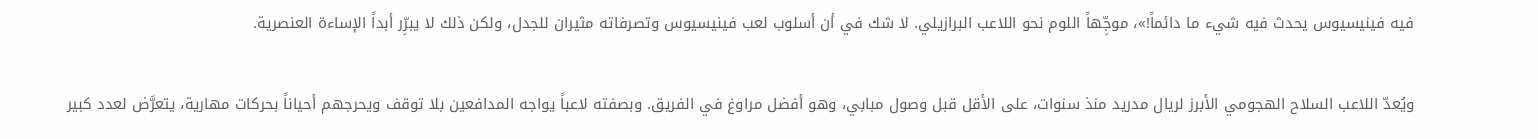فيه فينيسيوس يحدث فيه شيء ما دائماً!»، موجِّهاً اللوم نحو اللاعب البرازيلي. لا شك في أن أسلوب لعب فينيسيوس وتصرفاته مثيران للجدل، ولكن ذلك لا يبرِّر أبداً الإساءة العنصرية.

ويُعدّ اللاعب السلاح الهجومي الأبرز لريال مدريد منذ سنوات، على الأقل قبل وصول مبابي، وهو أفضل مراوغ في الفريق. وبصفته لاعباً يواجه المدافعين بلا توقف ويحرجهم أحياناً بحركات مهارية، يتعرَّض لعدد كبير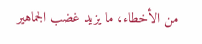من الأخطاء، ما يزيد غضب الجماهير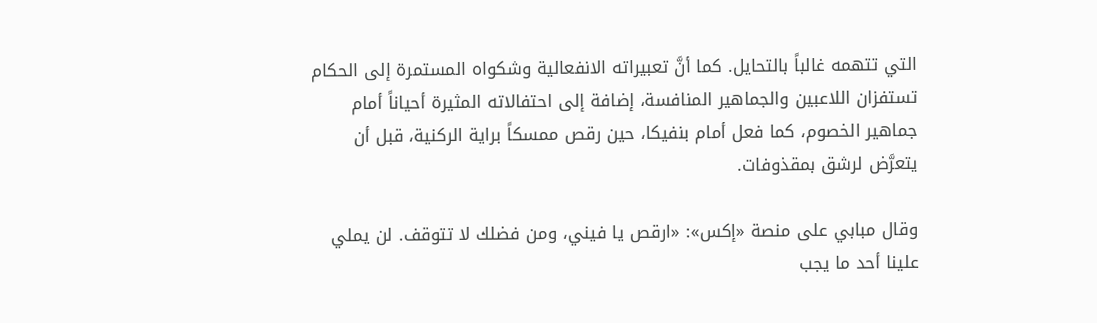التي تتهمه غالباً بالتحايل. كما أنَّ تعبيراته الانفعالية وشكواه المستمرة إلى الحكام تستفزان اللاعبين والجماهير المنافسة، إضافة إلى احتفالاته المثيرة أحياناً أمام جماهير الخصوم، كما فعل أمام بنفيكا، حين رقص ممسكاً براية الركنية، قبل أن يتعرَّض لرشق بمقذوفات.

وقال مبابي على منصة «إكس»: «ارقص يا فيني، ومن فضلك لا تتوقف. لن يملي علينا أحد ما يجب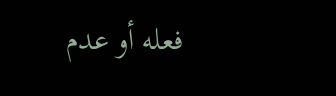فعله أو عدم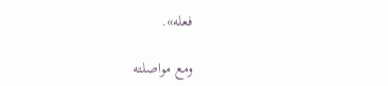فعله».

ومع مواصلته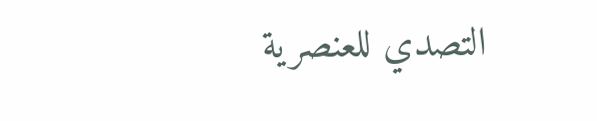التصدي للعنصرية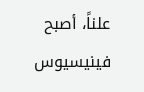علناً، أصبح فينيسيوس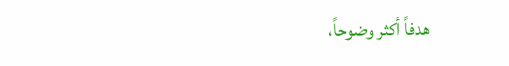هدفاً أكثر وضوحاً،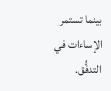بينما تستمر الإساءات في التدفُّق.